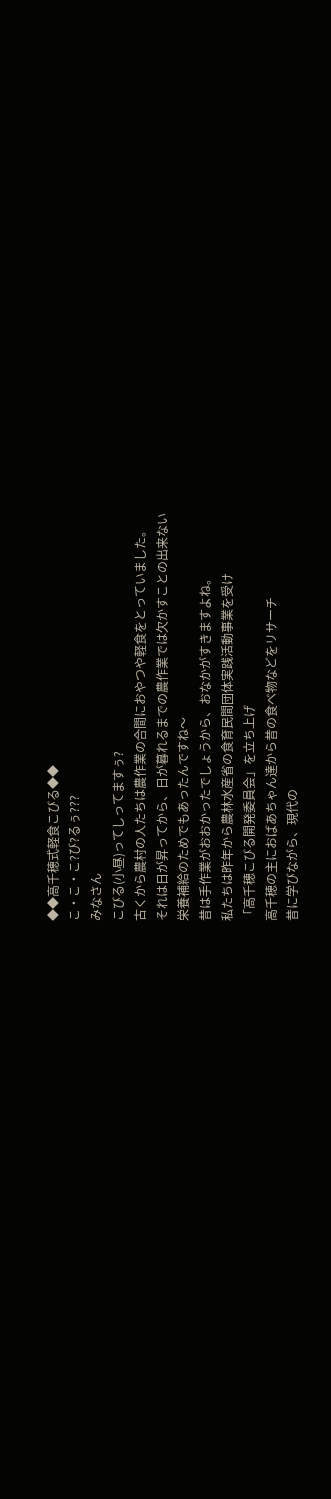◆◆高千穂式軽食こびる◆◆
こ・こ・こ?び?るぅ???
みなさん
こびる(小昼)ってしってますぅ?
古くから農村の人たちは農作業の合間におやつや軽食をとっていました。
それは日が昇ってから、日が暮れるまでの農作業では欠かすことの出来ない
栄養補給のためでもあったんですね〜
昔は手作業がおおかったでしょうから、おなかがすきますよね。
私たちは昨年から農林水産省の食育民間団体実践活動事業を受け
「高千穂こびる開発委員会」を立ち上げ
高千穂の主におばあちゃん達から昔の食べ物などをリサーチ
昔に学びながら、現代の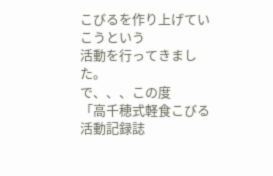こびるを作り上げていこうという
活動を行ってきました。
で、、、この度
「高千穂式軽食こびる 活動記録誌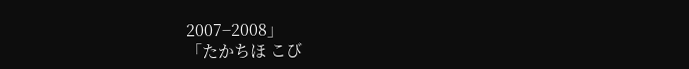2007−2008」
「たかちほ こび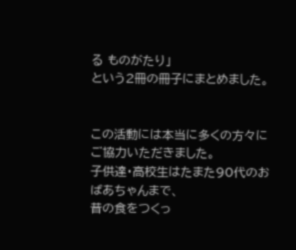る ものがたり」
という2冊の冊子にまとめました。


この活動には本当に多くの方々にご協力いただきました。
子供達・高校生はたまた90代のおばあちゃんまで、
昔の食をつくっ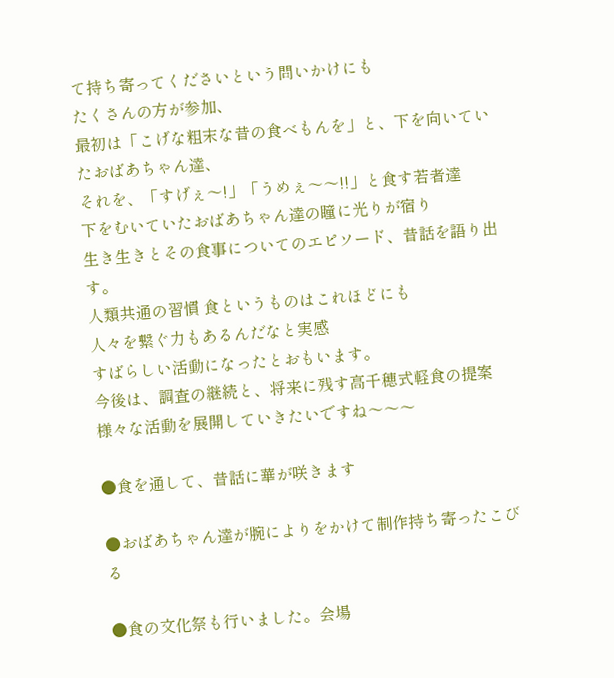て持ち寄ってくださいという問いかけにも
たくさんの方が参加、
最初は「こげな粗末な昔の食べもんを」と、下を向いていたおばあちゃん達、
それを、「すげぇ〜!」「うめぇ〜〜!!」と食す若者達
下をむいていたおばあちゃん達の瞳に光りが宿り
生き生きとその食事についてのエピソード、昔話を語り出す。
人類共通の習慣 食というものはこれほどにも
人々を繋ぐ力もあるんだなと実感
すばらしい活動になったとおもいます。
今後は、調査の継続と、将来に残す高千穂式軽食の提案
様々な活動を展開していきたいですね〜〜〜

●食を通して、昔話に華が咲きます

●おばあちゃん達が腕によりをかけて制作持ち寄ったこびる

●食の文化祭も行いました。会場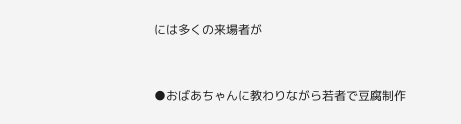には多くの来場者が


●おばあちゃんに教わりながら若者で豆腐制作